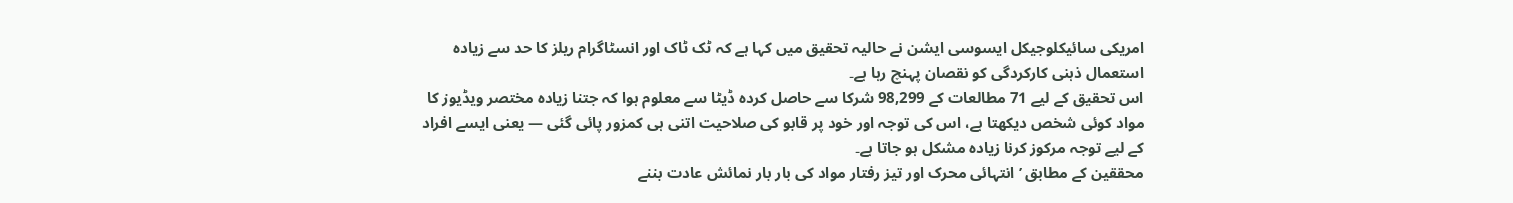امریکی سائیکلوجیکل ایسوسی ایشن نے حالیہ تحقیق میں کہا ہے کہ ٹک ٹاک اور انسٹاگرام ریلز کا حد سے زیادہ استعمال ذہنی کارکردگی کو نقصان پہنچ رہا ہے۔
اس تحقیق کے لیے 71 مطالعات کے 98,299 شرکا سے حاصل کردہ ڈیٹا سے معلوم ہوا کہ جتنا زیادہ مختصر ویڈیوز کا مواد کوئی شخص دیکھتا ہے، اس کی توجہ اور خود پر قابو کی صلاحیت اتنی ہی کمزور پائی گئی — یعنی ایسے افراد کے لیے توجہ مرکوز کرنا زیادہ مشکل ہو جاتا ہے۔
محققین کے مطابق ’انتہائی محرک اور تیز رفتار مواد کی بار بار نمائش عادت بننے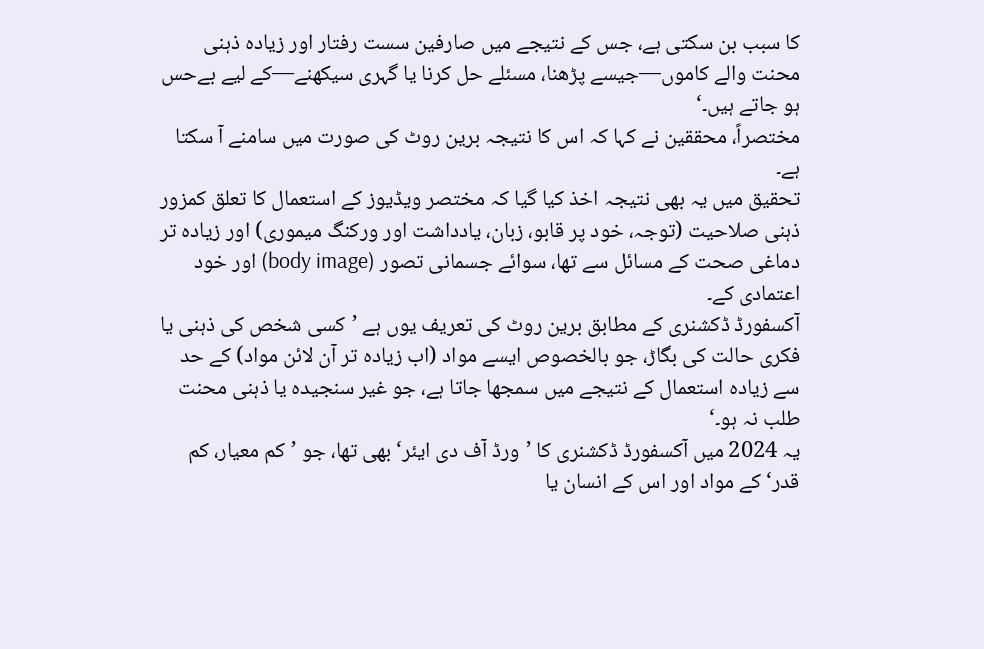کا سبب بن سکتی ہے، جس کے نتیجے میں صارفین سست رفتار اور زیادہ ذہنی محنت والے کاموں—جیسے پڑھنا، مسئلے حل کرنا یا گہری سیکھنے—کے لیے بےحس ہو جاتے ہیں۔‘
مختصراً، محققین نے کہا کہ اس کا نتیجہ برین روٹ کی صورت میں سامنے آ سکتا ہے۔
تحقیق میں یہ بھی نتیجہ اخذ کیا گیا کہ مختصر ویڈیوز کے استعمال کا تعلق کمزور ذہنی صلاحیت (توجہ، خود پر قابو، زبان، یادداشت اور ورکنگ میموری) اور زیادہ تر دماغی صحت کے مسائل سے تھا، سوائے جسمانی تصور (body image) اور خود اعتمادی کے۔
آکسفورڈ ڈکشنری کے مطابق برین روٹ کی تعریف یوں ہے ’کسی شخص کی ذہنی یا فکری حالت کی بگاڑ، جو بالخصوص ایسے مواد (اب زیادہ تر آن لائن مواد) کے حد سے زیادہ استعمال کے نتیجے میں سمجھا جاتا ہے، جو غیر سنجیدہ یا ذہنی محنت طلب نہ ہو۔‘
یہ 2024 میں آکسفورڈ ڈکشنری کا ’ورڈ آف دی ایئر‘ بھی تھا، جو ’کم معیار، کم قدر‘ کے مواد اور اس کے انسان یا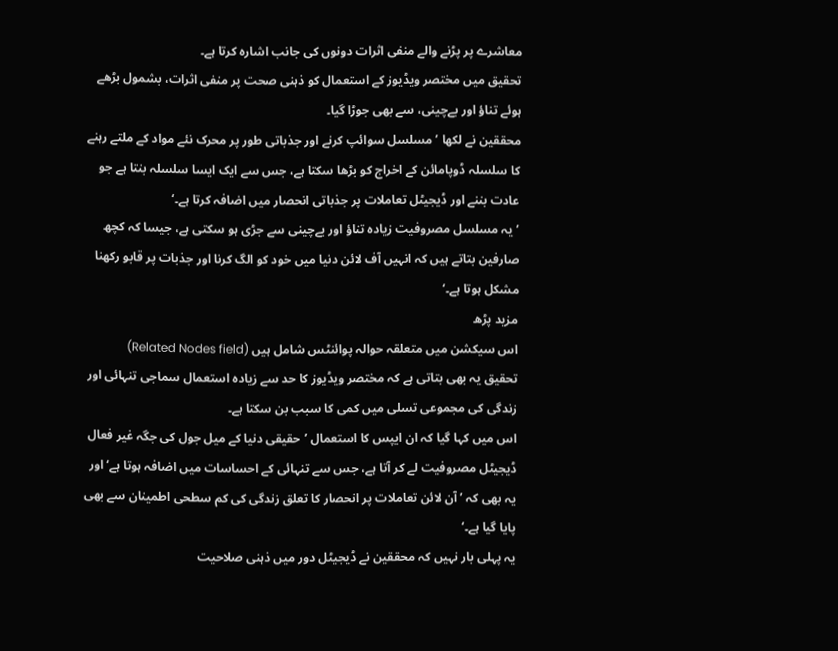معاشرے پر پڑنے والے منفی اثرات دونوں کی جانب اشارہ کرتا ہے۔
تحقیق میں مختصر ویڈیوز کے استعمال کو ذہنی صحت پر منفی اثرات، بشمول بڑھے ہوئے تناؤ اور بےچینی، سے بھی جوڑا گیا۔
محققین نے لکھا ’مسلسل سوائپ کرنے اور جذباتی طور پر محرک نئے مواد کے ملتے رہنے کا سلسلہ ڈوپامائن کے اخراج کو بڑھا سکتا ہے، جس سے ایک ایسا سلسلہ بنتا ہے جو عادت بننے اور ڈیجیٹل تعاملات پر جذباتی انحصار میں اضافہ کرتا ہے۔‘
’یہ مسلسل مصروفیت زیادہ تناؤ اور بےچینی سے جڑی ہو سکتی ہے، جیسا کہ کچھ صارفین بتاتے ہیں کہ انہیں آف لائن دنیا میں خود کو الگ کرنا اور جذبات پر قابو رکھنا مشکل ہوتا ہے۔‘
مزید پڑھ
اس سیکشن میں متعلقہ حوالہ پوائنٹس شامل ہیں (Related Nodes field)
تحقیق یہ بھی بتاتی ہے کہ مختصر ویڈیوز کا حد سے زیادہ استعمال سماجی تنہائی اور زندگی کی مجموعی تسلی میں کمی کا سبب بن سکتا ہے۔
اس میں کہا گیا کہ ان ایپس کا استعمال ’حقیقی دنیا کے میل جول کی جگہ غیر فعال ڈیجیٹل مصروفیت لے کر آتا ہے، جس سے تنہائی کے احساسات میں اضافہ ہوتا ہے‘ اور یہ بھی کہ ’آن لائن تعاملات پر انحصار کا تعلق زندگی کی کم سطحی اطمینان سے بھی پایا گیا ہے۔‘
یہ پہلی بار نہیں کہ محققین نے ڈیجیٹل دور میں ذہنی صلاحیت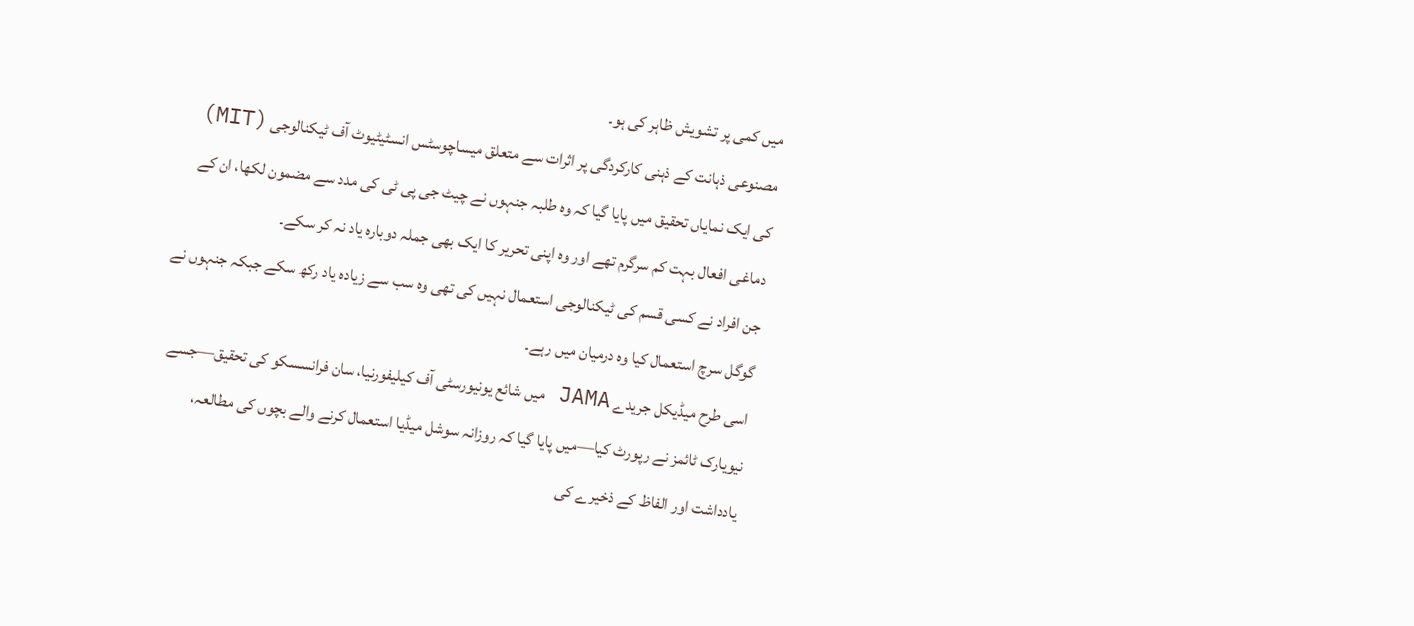میں کمی پر تشویش ظاہر کی ہو۔
مصنوعی ذہانت کے ذہنی کارکردگی پر اثرات سے متعلق میساچوسٹس انسٹیٹیوٹ آف ٹیکنالوجی (MIT) کی ایک نمایاں تحقیق میں پایا گیا کہ وہ طلبہ جنہوں نے چیٹ جی پی ٹی کی مدد سے مضمون لکھا، ان کے دماغی افعال بہت کم سرگرم تھے اور وہ اپنی تحریر کا ایک بھی جملہ دوبارہ یاد نہ کر سکے۔
جن افراد نے کسی قسم کی ٹیکنالوجی استعمال نہیں کی تھی وہ سب سے زیادہ یاد رکھ سکے جبکہ جنہوں نے گوگل سرچ استعمال کیا وہ درمیان میں رہے۔
اسی طرح میڈیکل جریدے JAMA میں شائع یونیورسٹی آف کیلیفورنیا، سان فرانسسکو کی تحقیق—جسے نیویارک ٹائمز نے رپورٹ کیا—میں پایا گیا کہ روزانہ سوشل میڈیا استعمال کرنے والے بچوں کی مطالعہ، یادداشت اور الفاظ کے ذخیرے کی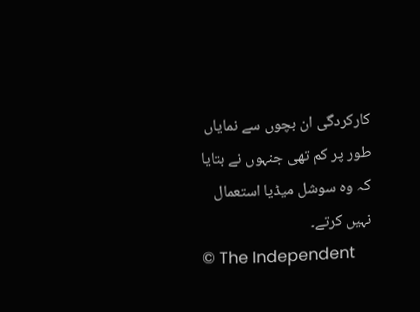کارکردگی ان بچوں سے نمایاں طور پر کم تھی جنہوں نے بتایا کہ وہ سوشل میڈیا استعمال نہیں کرتے۔
© The Independent